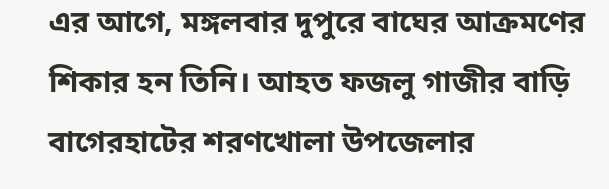এর আগে, মঙ্গলবার দুপুরে বাঘের আক্রমণের শিকার হন তিনি। আহত ফজলু গাজীর বাড়ি বাগেরহাটের শরণখোলা উপজেলার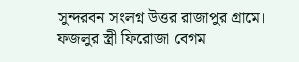সুন্দরবন সংলগ্ন উত্তর রাজাপুর গ্রামে।
ফজলুর স্ত্রী ফিরোজা বেগম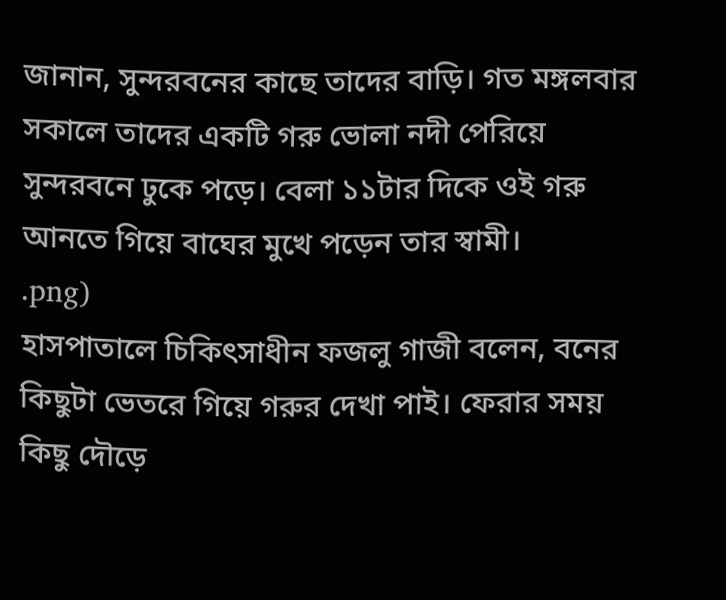জানান, সুন্দরবনের কাছে তাদের বাড়ি। গত মঙ্গলবার সকালে তাদের একটি গরু ভোলা নদী পেরিয়ে সুন্দরবনে ঢুকে পড়ে। বেলা ১১টার দিকে ওই গরু আনতে গিয়ে বাঘের মুখে পড়েন তার স্বামী।
.png)
হাসপাতালে চিকিৎসাধীন ফজলু গাজী বলেন, বনের কিছুটা ভেতরে গিয়ে গরুর দেখা পাই। ফেরার সময় কিছু দৌড়ে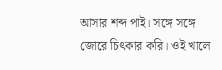আসার শব্দ পাই। সঙ্গে সঙ্গে জোরে চিৎকার করি। ওই খালে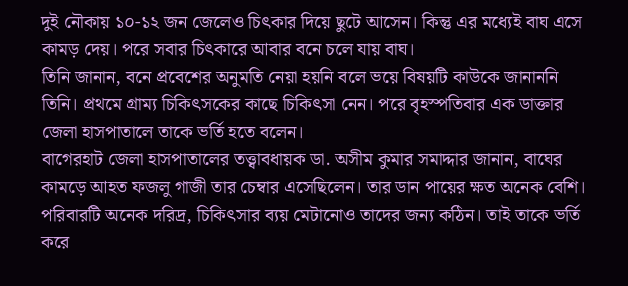দুই নৌকায় ১০-১২ জন জেলেও চিৎকার দিয়ে ছুটে আসেন। কিন্তু এর মধ্যেই বাঘ এসে কামড় দেয়। পরে সবার চিৎকারে আবার বনে চলে যায় বাঘ।
তিনি জানান, বনে প্রবেশের অনুমতি নেয়া হয়নি বলে ভয়ে বিষয়টি কাউকে জানাননি তিনি। প্রথমে গ্রাম্য চিকিৎসকের কাছে চিকিৎসা নেন। পরে বৃহস্পতিবার এক ডাক্তার জেলা হাসপাতালে তাকে ভর্তি হতে বলেন।
বাগেরহাট জেলা হাসপাতালের তত্ত্বাবধায়ক ডা. অসীম কুমার সমাদ্দার জানান, বাঘের কামড়ে আহত ফজলু গাজী তার চেম্বার এসেছিলেন। তার ডান পায়ের ক্ষত অনেক বেশি। পরিবারটি অনেক দরিদ্র, চিকিৎসার ব্যয় মেটানোও তাদের জন্য কঠিন। তাই তাকে ভর্তি করে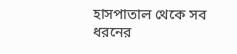হাসপাতাল থেকে সব ধরনের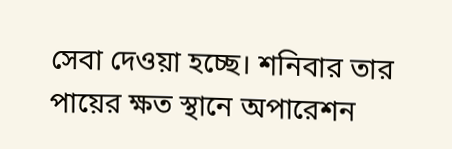সেবা দেওয়া হচ্ছে। শনিবার তার পায়ের ক্ষত স্থানে অপারেশন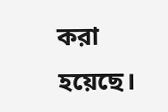করা হয়েছে।